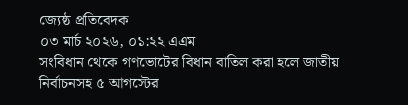জ্যেষ্ঠ প্রতিবেদক
০৩ মার্চ ২০২৬, ০১:২২ এএম
সংবিধান থেকে গণভোটের বিধান বাতিল করা হলে জাতীয় নির্বাচনসহ ৫ আগস্টের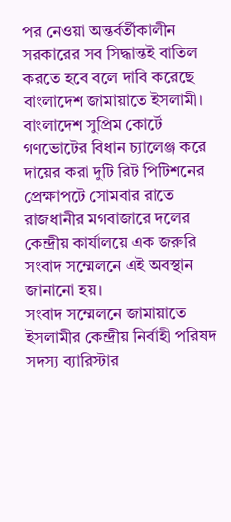পর নেওয়া অন্তর্বর্তীকালীন সরকারের সব সিদ্ধান্তই বাতিল করতে হবে বলে দাবি করেছে বাংলাদেশ জামায়াতে ইসলামী।
বাংলাদেশ সুপ্রিম কোর্টে গণভোটের বিধান চ্যালেঞ্জ করে দায়ের করা দুটি রিট পিটিশনের প্রেক্ষাপটে সোমবার রাতে রাজধানীর মগবাজারে দলের কেন্দ্রীয় কার্যালয়ে এক জরুরি সংবাদ সম্মেলনে এই অবস্থান জানানো হয়।
সংবাদ সম্মেলনে জামায়াতে ইসলামীর কেন্দ্রীয় নির্বাহী পরিষদ সদস্য ব্যারিস্টার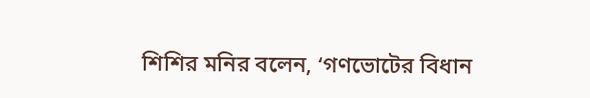শিশির মনির বলেন, ‘গণভোটের বিধান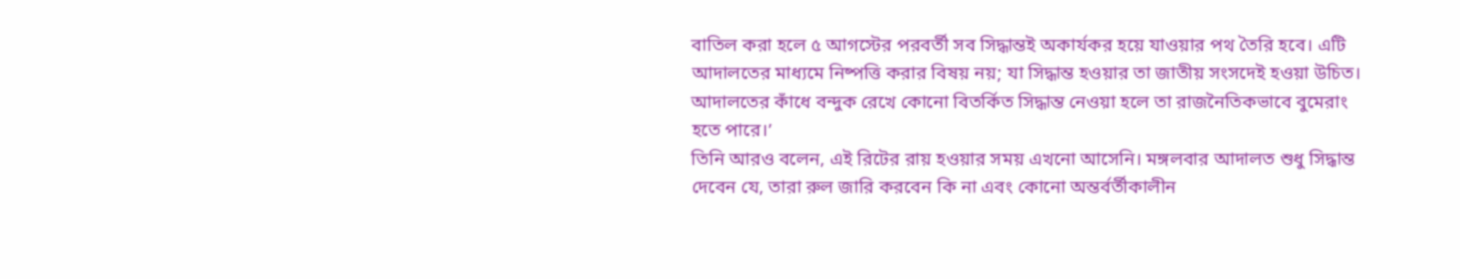বাতিল করা হলে ৫ আগস্টের পরবর্তী সব সিদ্ধান্তই অকার্যকর হয়ে যাওয়ার পথ তৈরি হবে। এটি আদালতের মাধ্যমে নিষ্পত্তি করার বিষয় নয়; যা সিদ্ধান্ত হওয়ার তা জাতীয় সংসদেই হওয়া উচিত। আদালতের কাঁধে বন্দুক রেখে কোনো বিতর্কিত সিদ্ধান্ত নেওয়া হলে তা রাজনৈতিকভাবে বুমেরাং হতে পারে।’
তিনি আরও বলেন, এই রিটের রায় হওয়ার সময় এখনো আসেনি। মঙ্গলবার আদালত শুধু সিদ্ধান্ত দেবেন যে, তারা রুল জারি করবেন কি না এবং কোনো অন্তর্বর্তীকালীন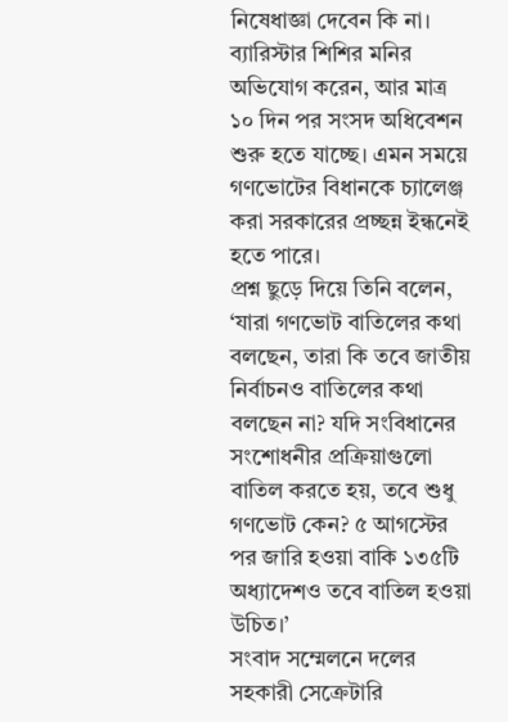নিষেধাজ্ঞা দেবেন কি না।
ব্যারিস্টার শিশির মনির অভিযোগ করেন, আর মাত্র ১০ দিন পর সংসদ অধিবেশন শুরু হতে যাচ্ছে। এমন সময়ে গণভোটের বিধানকে চ্যালেঞ্জ করা সরকারের প্রচ্ছন্ন ইন্ধনেই হতে পারে।
প্রশ্ন ছুড়ে দিয়ে তিনি বলেন, ‘যারা গণভোট বাতিলের কথা বলছেন, তারা কি তবে জাতীয় নির্বাচনও বাতিলের কথা বলছেন না? যদি সংবিধানের সংশোধনীর প্রক্রিয়াগুলো বাতিল করতে হয়, তবে শুধু গণভোট কেন? ৫ আগস্টের পর জারি হওয়া বাকি ১৩৫টি অধ্যাদেশও তবে বাতিল হওয়া উচিত।’
সংবাদ সম্মেলনে দলের সহকারী সেক্রেটারি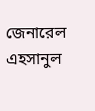জেনারেল এহসানুল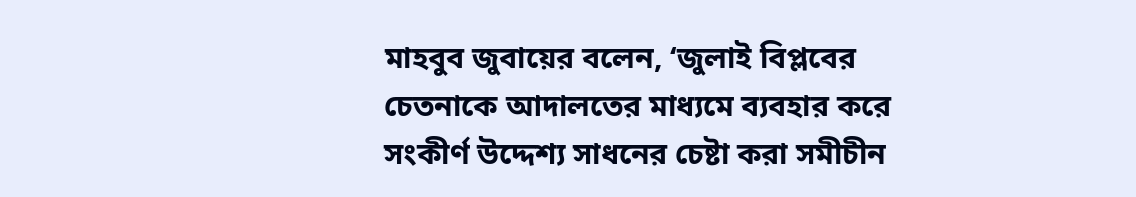মাহবুব জুবায়ের বলেন, ‘জুলাই বিপ্লবের চেতনাকে আদালতের মাধ্যমে ব্যবহার করে সংকীর্ণ উদ্দেশ্য সাধনের চেষ্টা করা সমীচীন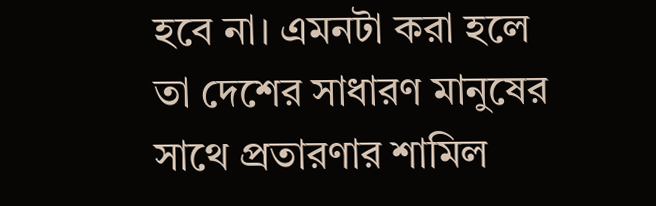হবে না। এমনটা করা হলে তা দেশের সাধারণ মানুষের সাথে প্রতারণার শামিল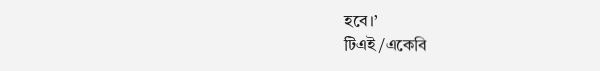হবে।’
টিএই/একেবি